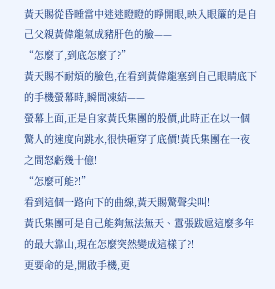黃天賜從昏睡當中迷迷瞪瞪的睜開眼,映入眼簾的是自己父親黃偉龍氣成豬肝色的臉——
“怎麼了,到底怎麼了?”
黃天賜不耐煩的臉色,在看到黃偉龍塞到自己眼睛底下的手機螢幕時,瞬間凍結——
螢幕上面,正是自家黃氏集團的股價,此時正在以一個驚人的速度向跳水,很快砸穿了底價!黃氏集團在一夜之間怒虧幾十億!
“怎麼可能?!”
看到這個一路向下的曲線,黃天賜驚聲尖叫!
黃氏集團可是自己能夠無法無天、囂張跋扈這麼多年的最大靠山,現在怎麼突然變成這樣了?!
更要命的是,開啟手機,更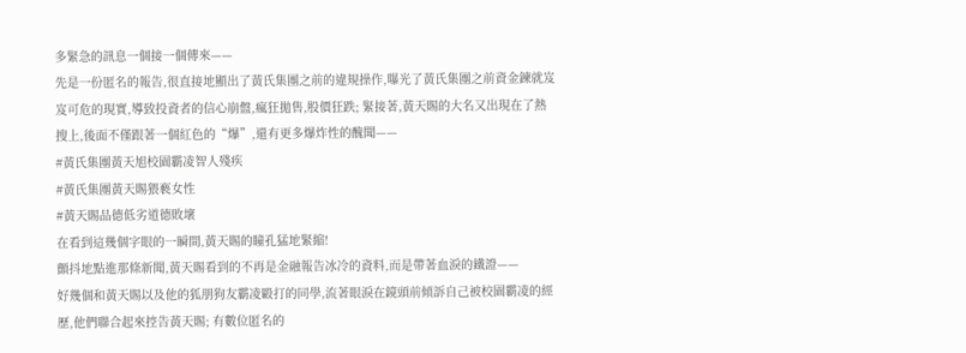多緊急的訊息一個接一個傳來——
先是一份匿名的報告,很直接地顯出了黃氏集團之前的違規操作,曝光了黃氏集團之前資金鍊就岌岌可危的現實,導致投資者的信心崩盤,瘋狂拋售,股價狂跌; 緊接著,黃天賜的大名又出現在了熱搜上,後面不僅跟著一個紅色的“爆”,還有更多爆炸性的醜聞——
#黃氏集團黃天旭校園霸凌智人殘疾
#黃氏集團黃天賜猥褻女性
#黃天賜品德低劣道德敗壞
在看到這幾個字眼的一瞬間,黃天賜的瞳孔猛地緊縮!
顫抖地點進那條新聞,黃天賜看到的不再是金融報告冰冷的資料,而是帶著血淚的鐵證——
好幾個和黃天賜以及他的狐朋狗友霸凌毆打的同學,流著眼淚在鏡頭前傾訴自己被校園霸凌的經歷,他們聯合起來控告黃天賜; 有數位匿名的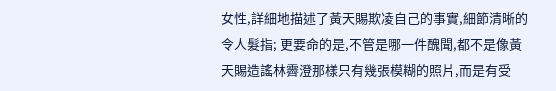女性,詳細地描述了黃天賜欺凌自己的事實,細節清晰的令人髮指; 更要命的是,不管是哪一件醜聞,都不是像黃天賜造謠林霽澄那樣只有幾張模糊的照片,而是有受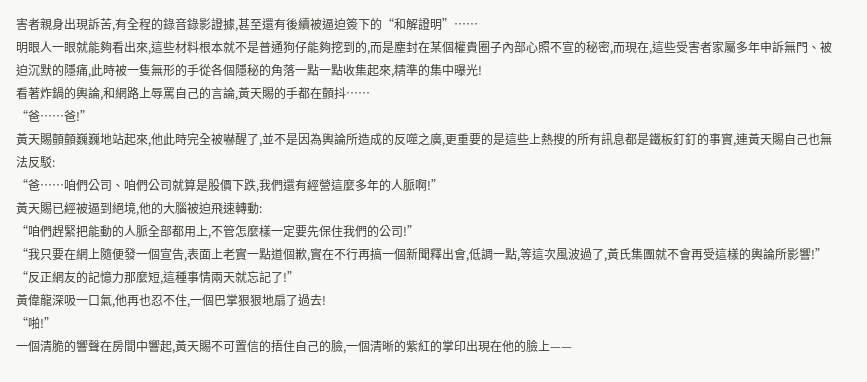害者親身出現訴苦,有全程的錄音錄影證據,甚至還有後續被逼迫簽下的“和解證明”……
明眼人一眼就能夠看出來,這些材料根本就不是普通狗仔能夠挖到的,而是塵封在某個權貴圈子內部心照不宣的秘密,而現在,這些受害者家屬多年申訴無門、被迫沉默的隱痛,此時被一隻無形的手從各個隱秘的角落一點一點收集起來,精準的集中曝光!
看著炸鍋的輿論,和網路上辱罵自己的言論,黃天賜的手都在顫抖……
“爸……爸!”
黃天賜顫顫巍巍地站起來,他此時完全被嚇醒了,並不是因為輿論所造成的反噬之廣,更重要的是這些上熱搜的所有訊息都是鐵板釘釘的事實,連黃天賜自己也無法反駁:
“爸……咱們公司、咱們公司就算是股價下跌,我們還有經營這麼多年的人脈啊!”
黃天賜已經被逼到絕境,他的大腦被迫飛速轉動:
“咱們趕緊把能動的人脈全部都用上,不管怎麼樣一定要先保住我們的公司!”
“我只要在網上隨便發一個宣告,表面上老實一點道個歉,實在不行再搞一個新聞釋出會,低調一點,等這次風波過了,黃氏集團就不會再受這樣的輿論所影響!”
“反正網友的記憶力那麼短,這種事情兩天就忘記了!”
黃偉龍深吸一口氣,他再也忍不住,一個巴掌狠狠地扇了過去!
“啪!”
一個清脆的響聲在房間中響起,黃天賜不可置信的捂住自己的臉,一個清晰的紫紅的掌印出現在他的臉上——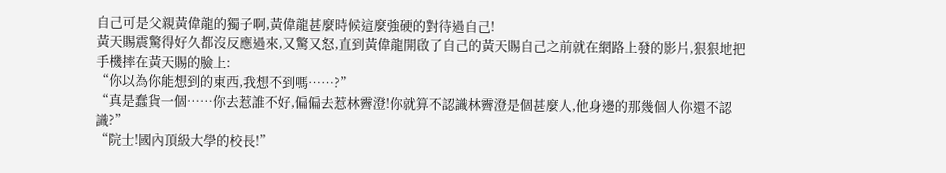自己可是父親黃偉龍的獨子啊,黃偉龍甚麼時候這麼強硬的對待過自己!
黃天賜震驚得好久都沒反應過來,又驚又怒,直到黃偉龍開啟了自己的黃天賜自己之前就在網路上發的影片,狠狠地把手機摔在黃天賜的臉上:
“你以為你能想到的東西,我想不到嗎……?”
“真是蠢貨一個……你去惹誰不好,偏偏去惹林霽澄!你就算不認識林霽澄是個甚麼人,他身邊的那幾個人你還不認識?”
“院士!國內頂級大學的校長!”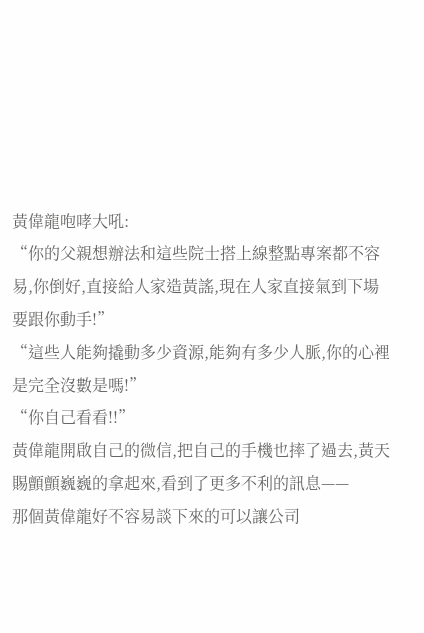黃偉龍咆哮大吼:
“你的父親想辦法和這些院士搭上線整點專案都不容易,你倒好,直接給人家造黃謠,現在人家直接氣到下場要跟你動手!”
“這些人能夠撬動多少資源,能夠有多少人脈,你的心裡是完全沒數是嗎!”
“你自己看看!!”
黃偉龍開啟自己的微信,把自己的手機也摔了過去,黃天賜顫顫巍巍的拿起來,看到了更多不利的訊息——
那個黃偉龍好不容易談下來的可以讓公司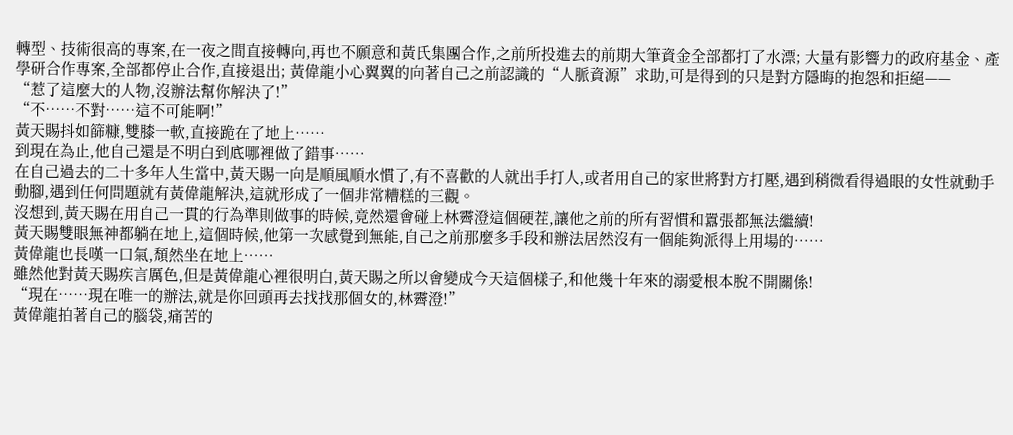轉型、技術很高的專案,在一夜之間直接轉向,再也不願意和黃氏集團合作,之前所投進去的前期大筆資金全部都打了水漂; 大量有影響力的政府基金、產學研合作專案,全部都停止合作,直接退出; 黃偉龍小心翼翼的向著自己之前認識的“人脈資源”求助,可是得到的只是對方隱晦的抱怨和拒絕——
“惹了這麼大的人物,沒辦法幫你解決了!”
“不……不對……這不可能啊!”
黃天賜抖如篩糠,雙膝一軟,直接跪在了地上……
到現在為止,他自己還是不明白到底哪裡做了錯事……
在自己過去的二十多年人生當中,黃天賜一向是順風順水慣了,有不喜歡的人就出手打人,或者用自己的家世將對方打壓,遇到稍微看得過眼的女性就動手動腳,遇到任何問題就有黃偉龍解決,這就形成了一個非常糟糕的三觀。
沒想到,黃天賜在用自己一貫的行為準則做事的時候,竟然還會碰上林霽澄這個硬茬,讓他之前的所有習慣和囂張都無法繼續!
黃天賜雙眼無神都躺在地上,這個時候,他第一次感覺到無能,自己之前那麼多手段和辦法居然沒有一個能夠派得上用場的……
黃偉龍也長嘆一口氣,頹然坐在地上……
雖然他對黃天賜疾言厲色,但是黃偉龍心裡很明白,黃天賜之所以會變成今天這個樣子,和他幾十年來的溺愛根本脫不開關係!
“現在……現在唯一的辦法,就是你回頭再去找找那個女的,林霽澄!”
黃偉龍拍著自己的腦袋,痛苦的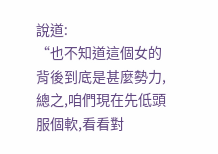說道:
“也不知道這個女的背後到底是甚麼勢力,總之,咱們現在先低頭服個軟,看看對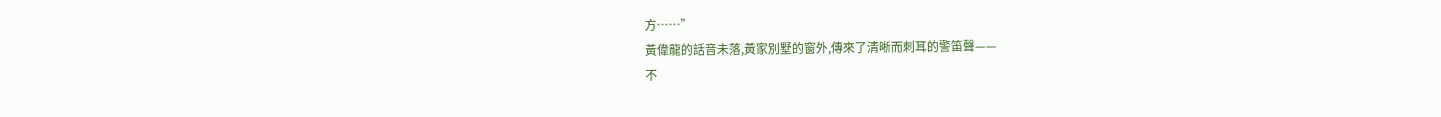方……”
黃偉龍的話音未落,黃家別墅的窗外,傳來了清晰而刺耳的警笛聲——
不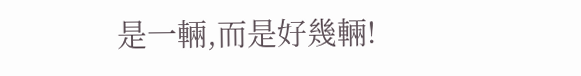是一輛,而是好幾輛!